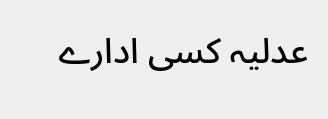عدلیہ کسی ادارے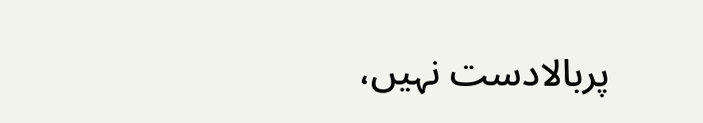پربالادست نہیں،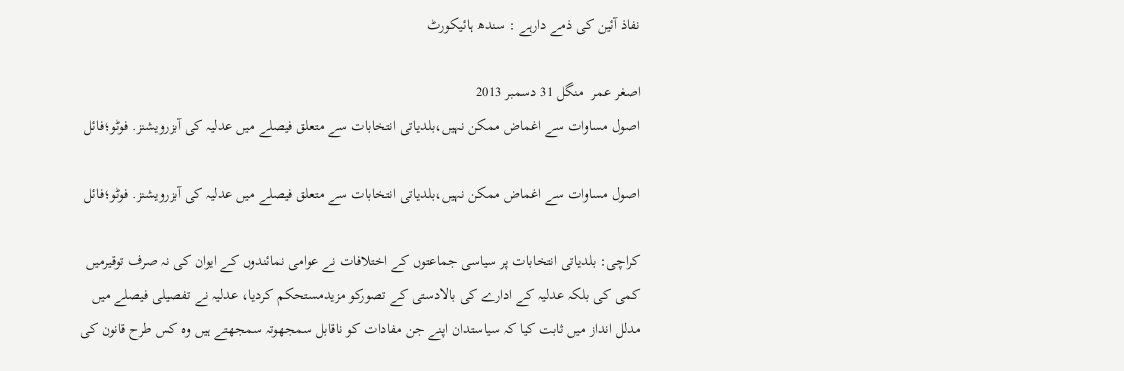نفاذ آئین کی ذمے دارہے : سندھ ہائیکورٹ

اصغر عمر  منگل 31 دسمبر 2013
اصول مساوات سے اغماض ممکن نہیں،بلدیاتی انتخابات سے متعلق فیصلے میں عدلیہ کی آبزرویشنز. فوٹو؛فائل

اصول مساوات سے اغماض ممکن نہیں،بلدیاتی انتخابات سے متعلق فیصلے میں عدلیہ کی آبزرویشنز. فوٹو؛فائل

کراچی: بلدیاتی انتخابات پر سیاسی جماعتوں کے اختلافات نے عوامی نمائندوں کے ایوان کی نہ صرف توقیرمیں کمی کی بلکہ عدلیہ کے ادارے کی بالادستی کے تصورکو مزیدمستحکم کردیا، عدلیہ نے تفصیلی فیصلے میں مدلل انداز میں ثابت کیا کہ سیاستدان اپنے جن مفادات کو ناقابل سمجھوتہ سمجھتے ہیں وہ کس طرح قانون کی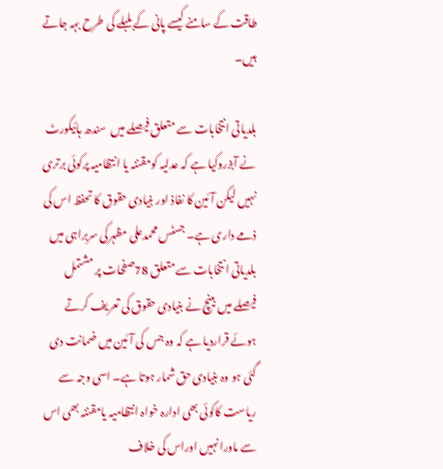طاقت کے سامنے کیسے پانی کے بلبلے کی طرح بہہ جاتے ہیں۔

بلدیاتی انتخابات سے متعلق فیصلے میں  سندھ ہائیکورٹ نے آبزروکیا ہے کہ عدلیہ کومقننہ یا انتظامیہ پرکوئی برتری نہیں لیکن آئین کا نفاذ اور بنیادی حقوق کا تحفظ اس کی ذمے داری ہے۔ جسٹس محمدعلی مظہرکی سربراہی میں بلدیاتی انتخابات سے متعلق 78صفحات پر مشتمل فیصلے میں بینچ نے بنیادی حقوق کی تعریف کرتے ہوئے قراردیا ہے کہ وہ جس کی آئین میں ضمانت دی گئی ہو وہ بنیادی حق شمار ہوتا ہے۔ اسی وجہ سے ریاست کاکوئی بھی ادارہ خواہ انتظامیہ یامقننہ بھی اس سے ماورانہیں اوراس کی خلاف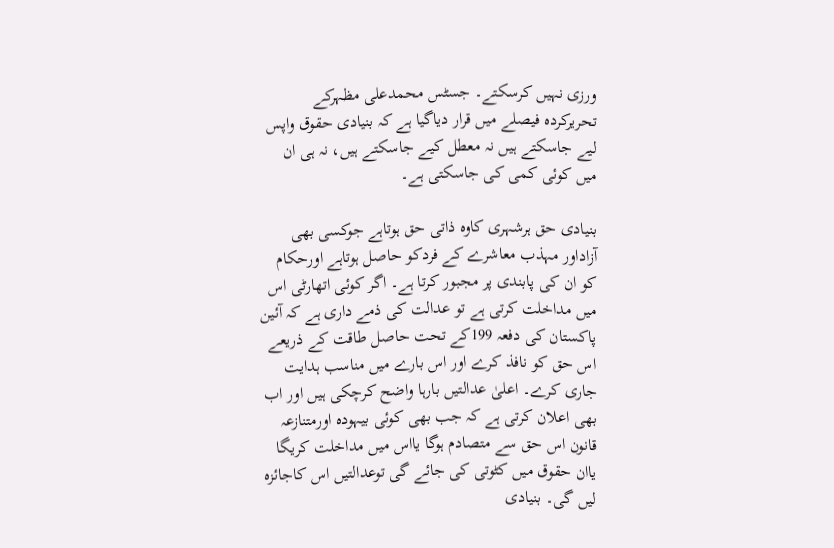ورزی نہیں کرسکتے۔ جسٹس محمدعلی مظہرکے تحریرکردہ فیصلے میں قرار دیاگیا ہے کہ بنیادی حقوق واپس لیے جاسکتے ہیں نہ معطل کیے جاسکتے ہیں، نہ ہی ان میں کوئی کمی کی جاسکتی ہے۔

بنیادی حق ہرشہری کاوہ ذاتی حق ہوتاہے جوکسی بھی آزاداور مہذب معاشرے کے فردکو حاصل ہوتاہے اورحکام کو ان کی پابندی پر مجبور کرتا ہے۔ اگر کوئی اتھارٹی اس میں مداخلت کرتی ہے تو عدالت کی ذمے داری ہے کہ آئین پاکستان کی دفعہ 199کے تحت حاصل طاقت کے ذریعے اس حق کو نافذ کرے اور اس بارے میں مناسب ہدایت جاری کرے۔ اعلیٰ عدالتیں بارہا واضح کرچکی ہیں اور اب بھی اعلان کرتی ہے کہ جب بھی کوئی بیہودہ اورمتنازعہ قانون اس حق سے متصادم ہوگا یااس میں مداخلت کریگا یاان حقوق میں کٹوتی کی جائے گی توعدالتیں اس کاجائزہ لیں گی۔ بنیادی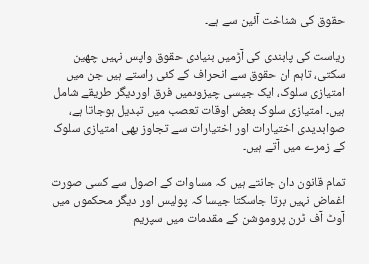حقوق کی شناخت آئین سے ہے۔

ریاست کی پابندی کی آڑمیں بنیادی حقوق واپس نہیں چھین سکتی، تاہم ان حقوق سے انحراف کے کئی راستے ہیں جن میں امتیازی سلوک، ایک جیسی چیزوںمیں فرق اوردیگر طریقے شامل ہیں۔ امتیازی سلوک بعض اوقات تعصب میں تبدیل ہوجاتا ہے، صوابدیدی اختیارات اور اختیارات سے تجاوز بھی امتیازی سلوک کے زمرے میں آتے ہیں۔

تمام قانون دان جانتے ہیں کہ مساوات کے اصول سے کسی صورت اغماض نہیں برتا جاسکتا جیسا کہ پولیس اور دیگر محکموں میں آوٹ آف ٹرن پروموشن کے مقدمات میں سپریم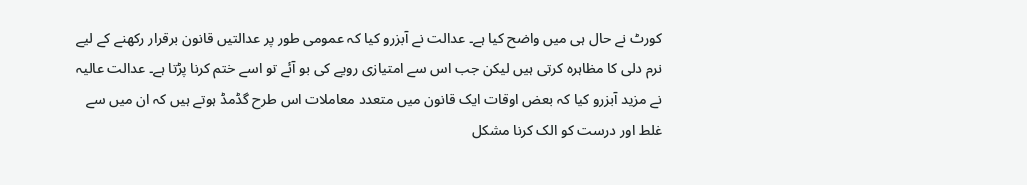کورٹ نے حال ہی میں واضح کیا ہے۔ عدالت نے آبزرو کیا کہ عمومی طور پر عدالتیں قانون برقرار رکھنے کے لیے نرم دلی کا مظاہرہ کرتی ہیں لیکن جب اس سے امتیازی رویے کی بو آئے تو اسے ختم کرنا پڑتا ہے۔ عدالت عالیہ نے مزید آبزرو کیا کہ بعض اوقات ایک قانون میں متعدد معاملات اس طرح گڈمڈ ہوتے ہیں کہ ان میں سے غلط اور درست کو الک کرنا مشکل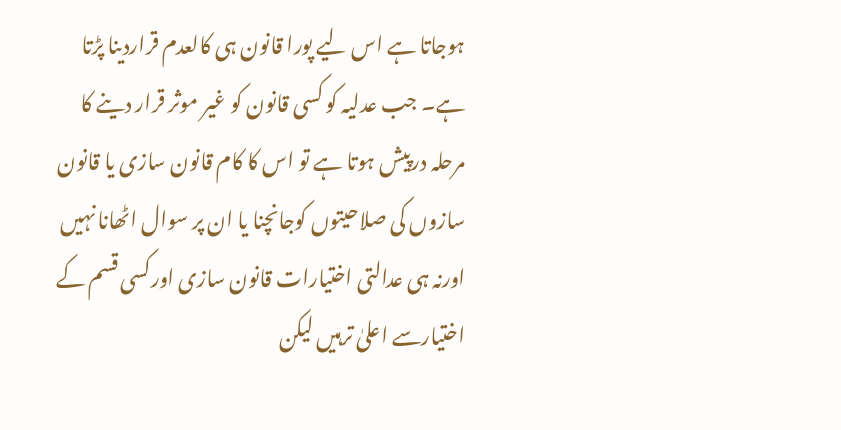ہوجاتا ہے اس لیے پورا قانون ہی کالعدم قراردینا پڑتا ہے۔ جب عدلیہ کو کسی قانون کو غیر موثر قرار دینے کا مرحلہ درپیش ہوتا ہے تو اس کا کام قانون سازی یا قانون سازوں کی صلاحیتوں کوجانچنا یا ان پر سوال اٹھانا نہیں اورنہ ہی عدالتی اختیارات قانون سازی اورکسی قسم کے اختیارسے اعلیٰ ترہیں لیکن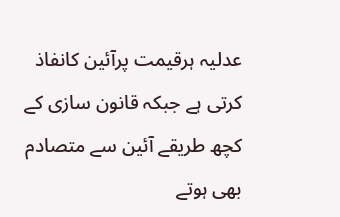عدلیہ ہرقیمت پرآئین کانفاذ کرتی ہے جبکہ قانون سازی کے کچھ طریقے آئین سے متصادم بھی ہوتے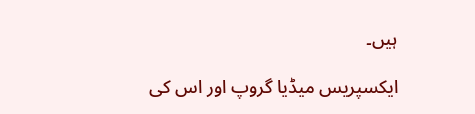ہیں۔

ایکسپریس میڈیا گروپ اور اس کی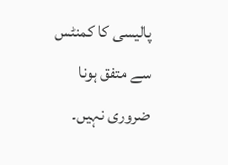پالیسی کا کمنٹس سے متفق ہونا ضروری نہیں۔